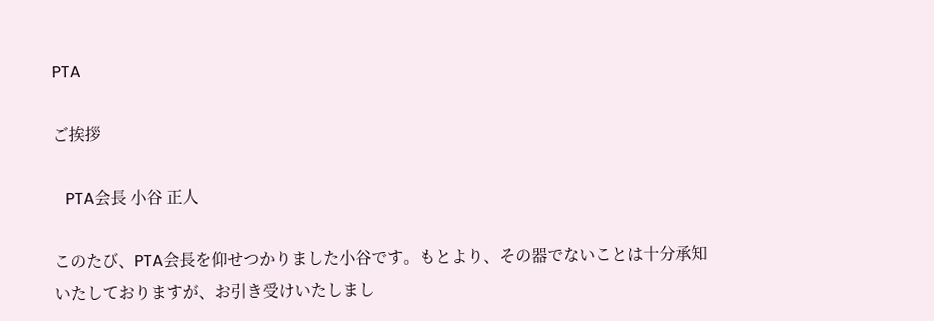PTA

ご挨拶

   PTA会長 小谷 正人

このたび、PTA会長を仰せつかりました小谷です。もとより、その器でないことは十分承知いたしておりますが、お引き受けいたしまし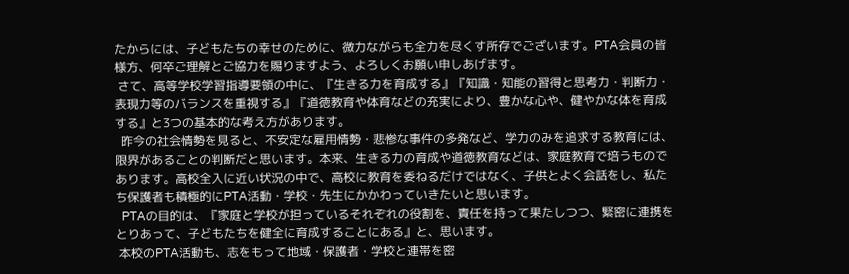たからには、子どもたちの幸せのために、微力ながらも全力を尽くす所存でございます。PTA会員の皆様方、何卒ご理解とご協力を賜りますよう、よろしくお願い申しあげます。
 さて、高等学校学習指導要領の中に、『生きる力を育成する』『知識・知能の習得と思考力・判断力・表現力等のバランスを重視する』『道徳教育や体育などの充実により、豊かな心や、健やかな体を育成する』と3つの基本的な考え方があります。
  昨今の社会情勢を見ると、不安定な雇用情勢・悲惨な事件の多発など、学力のみを追求する教育には、限界があることの判断だと思います。本来、生きる力の育成や道徳教育などは、家庭教育で培うものであります。高校全入に近い状況の中で、高校に教育を委ねるだけではなく、子供とよく会話をし、私たち保護者も積極的にPTA活動・学校・先生にかかわっていきたいと思います。
  PTAの目的は、『家庭と学校が担っているそれぞれの役割を、責任を持って果たしつつ、緊密に連携をとりあって、子どもたちを健全に育成することにある』と、思います。
 本校のPTA活動も、志をもって地域・保護者・学校と連帯を密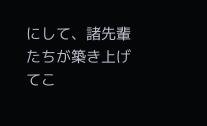にして、諸先輩たちが築き上げてこ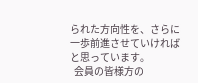られた方向性を、さらに一歩前進させていければと思っています。
  会員の皆様方の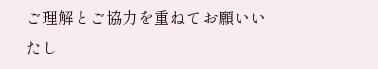ご理解とご協力を重ねてお願いいたし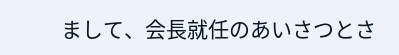まして、会長就任のあいさつとさ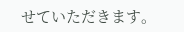せていただきます。